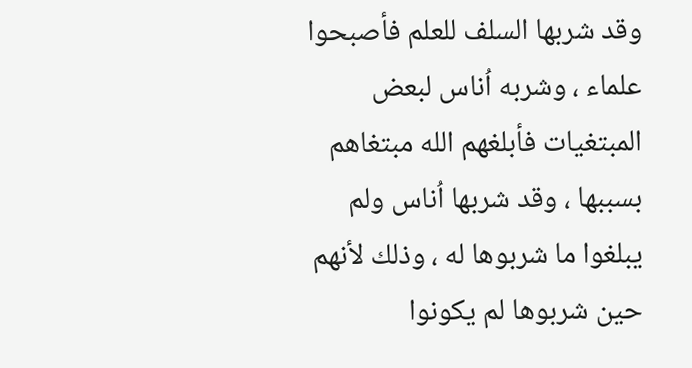وقد شربها السلف للعلم فأصبحوا علماء ، وشربه اُناس لبعض المبتغيات فأبلغهم الله مبتغاهم بسببها ، وقد شربها اُناس ولم يبلغوا ما شربوها له ، وذلك لأنهم حين شربوها لم يكونوا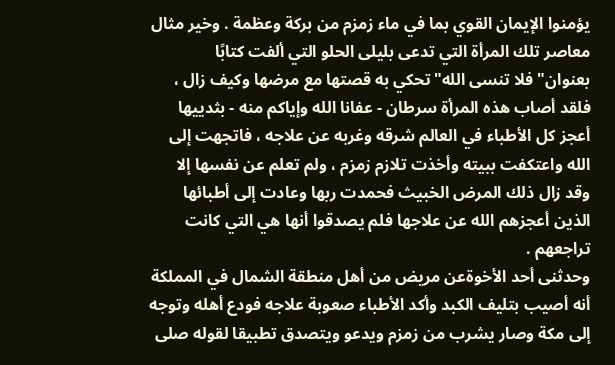يؤمنوا الإيمان القوي بما في ماء زمزم من بركة وعظمة . وخير مثال معاصر تلك المرأة التي تدعى بليلى الحلو التي ألفت كتابًا بعنوان"فلا تنسى الله"تحكي به قصتها مع مرضها وكيف زال ، فلقد أصاب هذه المرأة سرطان - عفانا الله وإياكم منه - بثدييها أعجز كل الأطباء في العالم شرقه وغربه عن علاجه ، فاتجهت إلى الله واعتكفت ببيته وأخذت تلازم زمزم ، ولم تعلم عن نفسها إلا وقد زال ذلك المرض الخبيث فحمدت ربها وعادت إلى أطبائها الذين أعجزهم الله عن علاجها فلم يصدقوا أنها هي التي كانت تراجعهم .
وحدثنى أحد الأخوةعن مريض من أهل منطقة الشمال في المملكة أنه أصيب بتليف الكبد وأكد الأطباء صعوبة علاجه فودع أهله وتوجه إلى مكة وصار يشرب من زمزم ويدعو ويتصدق تطبيقا لقوله صلى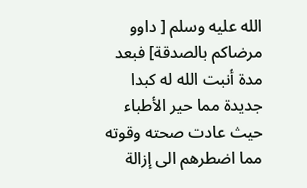الله عليه وسلم [ داوو مرضاكم بالصدقة] فبعد مدة أنبت الله له كبدا جديدة مما حير الأطباء حيث عادت صحته وقوته مما اضطرهم الى إزالة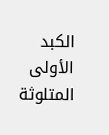الكبد الأولى المتلوثة